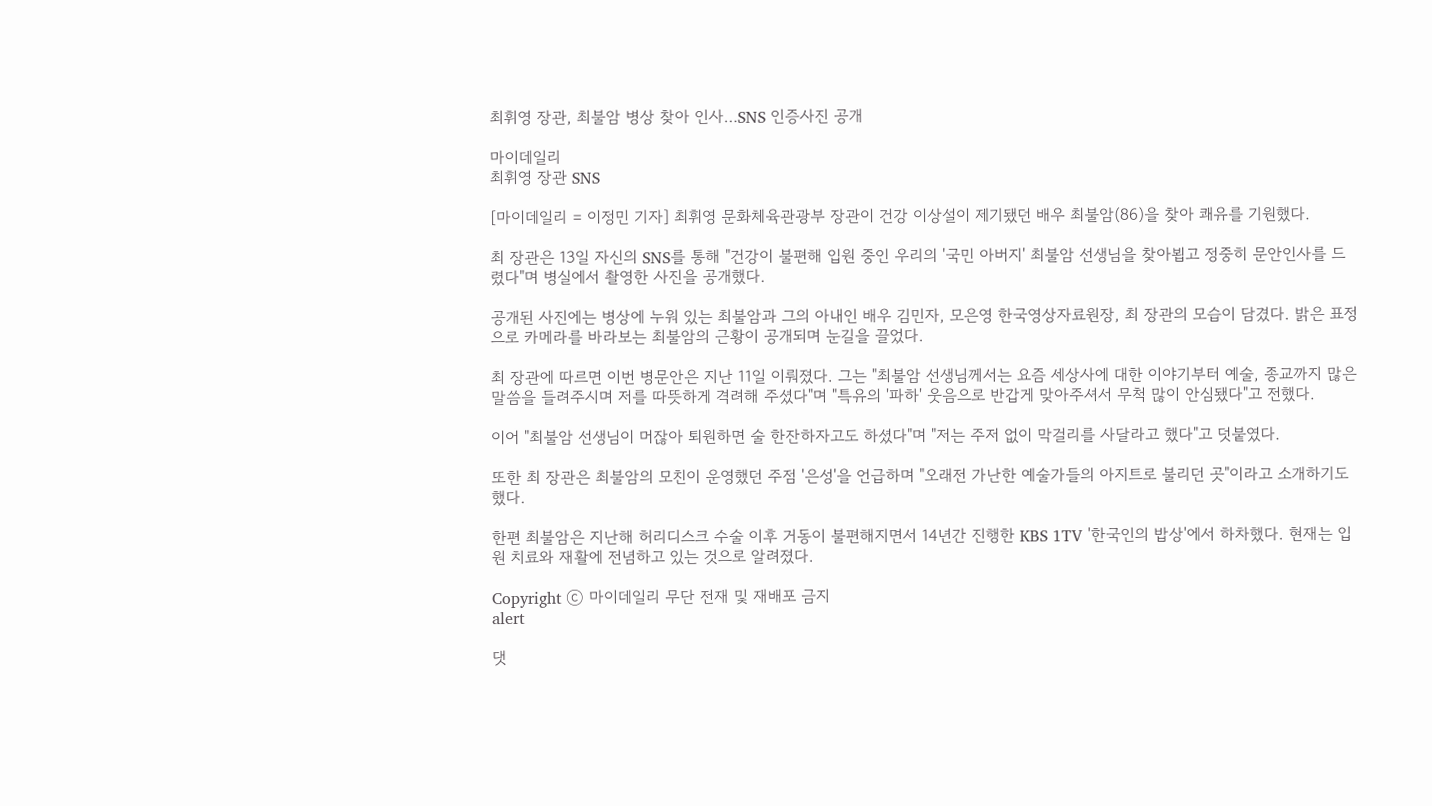최휘영 장관, 최불암 병상 찾아 인사…SNS 인증사진 공개

마이데일리
최휘영 장관 SNS

[마이데일리 = 이정민 기자] 최휘영 문화체육관광부 장관이 건강 이상설이 제기됐던 배우 최불암(86)을 찾아 쾌유를 기원했다.

최 장관은 13일 자신의 SNS를 통해 "건강이 불편해 입원 중인 우리의 '국민 아버지' 최불암 선생님을 찾아뵙고 정중히 문안인사를 드렸다"며 병실에서 촬영한 사진을 공개했다.

공개된 사진에는 병상에 누워 있는 최불암과 그의 아내인 배우 김민자, 모은영 한국영상자료원장, 최 장관의 모습이 담겼다. 밝은 표정으로 카메라를 바라보는 최불암의 근황이 공개되며 눈길을 끌었다.

최 장관에 따르면 이번 병문안은 지난 11일 이뤄졌다. 그는 "최불암 선생님께서는 요즘 세상사에 대한 이야기부터 예술, 종교까지 많은 말씀을 들려주시며 저를 따뜻하게 격려해 주셨다"며 "특유의 '파하' 웃음으로 반갑게 맞아주셔서 무척 많이 안심됐다"고 전했다.

이어 "최불암 선생님이 머잖아 퇴원하면 술 한잔하자고도 하셨다"며 "저는 주저 없이 막걸리를 사달라고 했다"고 덧붙였다.

또한 최 장관은 최불암의 모친이 운영했던 주점 '은성'을 언급하며 "오래전 가난한 예술가들의 아지트로 불리던 곳"이라고 소개하기도 했다.

한편 최불암은 지난해 허리디스크 수술 이후 거동이 불편해지면서 14년간 진행한 KBS 1TV '한국인의 밥상'에서 하차했다. 현재는 입원 치료와 재활에 전념하고 있는 것으로 알려졌다.

Copyright ⓒ 마이데일리 무단 전재 및 재배포 금지
alert

댓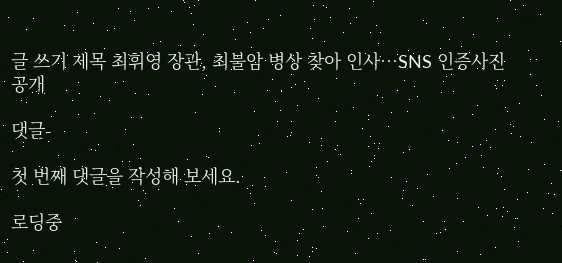글 쓰기 제목 최휘영 장관, 최불암 병상 찾아 인사…SNS 인증사진 공개

댓글-

첫 번째 댓글을 작성해 보세요.

로딩중